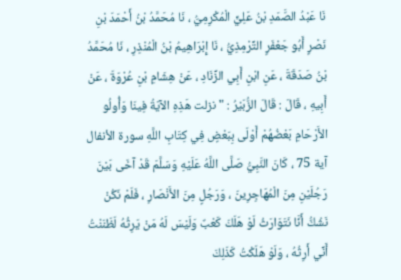نَا عَبْدُ الصَّمَدِ بْنُ عَلِيٍّ الْمُكْرِمِيُّ ، نَا مُحَمَّدُ بْنُ أَحْمَدَ بْنِ نَصْرٍ أَبُو جَعْفَرٍ التِّرْمِذِيُّ ، نَا إِبْرَاهِيمُ بْنُ الْمُنْذِرِ ، نَا مُحَمَّدُ بْنُ صَدَقَةَ ، عَنِ ابْنِ أَبِي الزِّنَادِ ، عَنْ هِشَامِ بْنِ عُرْوَةَ ، عَنْ أَبِيهِ ، قَالَ : قَالَ الزُّبَيْرُ : " نزلت هَذِهِ الآيَةُ فِينَا وَأُولُو الأَرْحَامِ بَعْضُهُمْ أَوْلَى بِبَعْضٍ فِي كِتَابِ اللَّهِ سورة الأنفال آية 75 ، كَانَ النَّبِيُّ صَلَّى اللَّهُ عَلَيْهِ وَسَلَّمَ قَدْ آخَى بَيْنَ رَجُلَيْنِ مِنَ الْمُهَاجِرِينَ ، وَرَجُلٍ مِنَ الأَنْصَارِ ، فَلَمْ نَكُنْ نَشُكُّ أَنَّا نَتَوَارَثُ لَوْ هَلَكَ كَعْبٌ وَلَيْسَ لَهُ مَنْ يَرِثُهُ لَظَنَنْتُ أَنِّي أَرِثُهُ ، وَلَوْ هَلَكْتُ كَذَلِكَ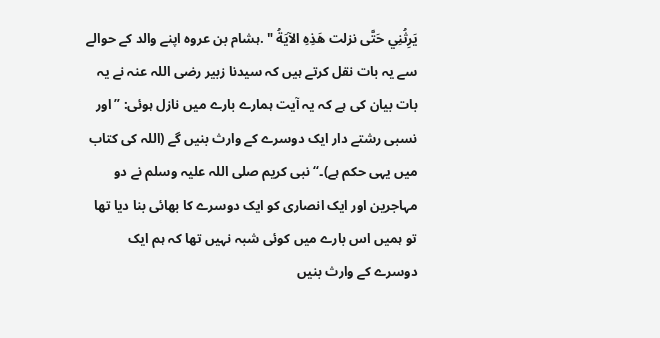يَرِثُنِي حَتَّى نزلت هَذِهِ الآيَةُ " .ہشام بن عروہ اپنے والد کے حوالے سے یہ بات نقل کرتے ہیں کہ سیدنا زبیر رضی اللہ عنہ نے یہ بات بیان کی ہے کہ یہ آیت ہمارے بارے میں نازل ہوئی: ”اور نسبی رشتے دار ایک دوسرے کے وارث بنیں گے (اللہ کی کتاب میں یہی حکم ہے)۔“ نبی کریم صلی اللہ علیہ وسلم نے دو مہاجرین اور ایک انصاری کو ایک دوسرے کا بھائی بنا دیا تھا تو ہمیں اس بارے میں کوئی شبہ نہیں تھا کہ ہم ایک دوسرے کے وارث بنیں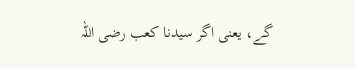گے، یعنی اگر سیدنا کعب رضی اللہ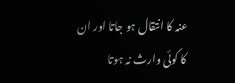عنہ کا انتقال ہو جاتا اور ان کا کوئی وارث نہ ہوتا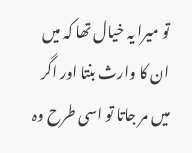تو میرا یہ خیال تھا کہ میں ان کا وارث بنتا اور اگر میں مر جاتا تو اسی طرح وہ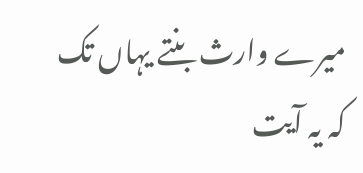میرے وارث بنتے یہاں تک کہ یہ آیت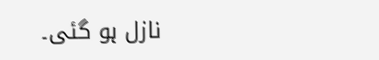نازل ہو گئی۔